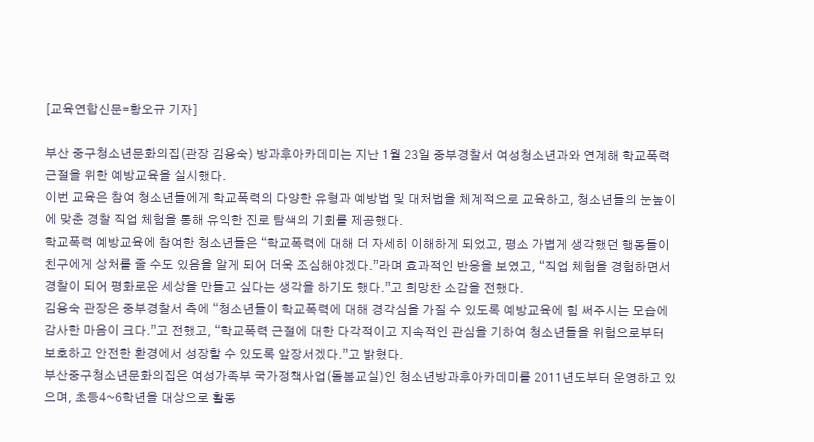[교육연합신문=황오규 기자]

부산 중구청소년문화의집(관장 김용숙) 방과후아카데미는 지난 1월 23일 중부경찰서 여성청소년과와 연계해 학교폭력 근절을 위한 예방교육을 실시했다.
이번 교육은 참여 청소년들에게 학교폭력의 다양한 유형과 예방법 및 대처법을 체계적으로 교육하고, 청소년들의 눈높이에 맞춘 경찰 직업 체험을 통해 유익한 진로 탐색의 기회를 제공했다.
학교폭력 예방교육에 참여한 청소년들은 “학교폭력에 대해 더 자세히 이해하게 되었고, 평소 가볍게 생각했던 행동들이 친구에게 상처를 줄 수도 있음을 알게 되어 더욱 조심해야겠다.”라며 효과적인 반응을 보였고, “직업 체험을 경험하면서 경찰이 되어 평화로운 세상을 만들고 싶다는 생각을 하기도 했다.”고 희망찬 소감을 전했다.
김용숙 관장은 중부경찰서 측에 “청소년들이 학교폭력에 대해 경각심을 가질 수 있도록 예방교육에 힘 써주시는 모습에 감사한 마음이 크다.”고 전했고, “학교폭력 근절에 대한 다각적이고 지속적인 관심을 기하여 청소년들을 위험으로부터 보호하고 안전한 환경에서 성장할 수 있도록 앞장서겠다.”고 밝혔다.
부산중구청소년문화의집은 여성가족부 국가정책사업(돌봄교실)인 청소년방과후아카데미를 2011년도부터 운영하고 있으며, 초등4~6학년을 대상으로 활동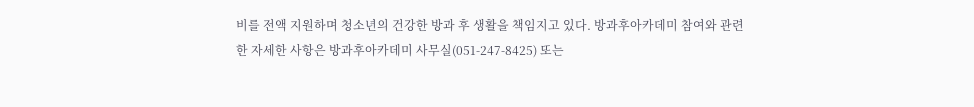비를 전액 지원하며 청소년의 건강한 방과 후 생활을 책임지고 있다. 방과후아카데미 참여와 관련한 자세한 사항은 방과후아카데미 사무실(051-247-8425) 또는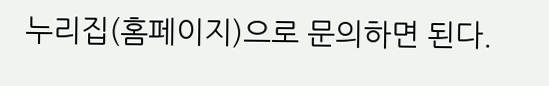누리집(홈페이지)으로 문의하면 된다.